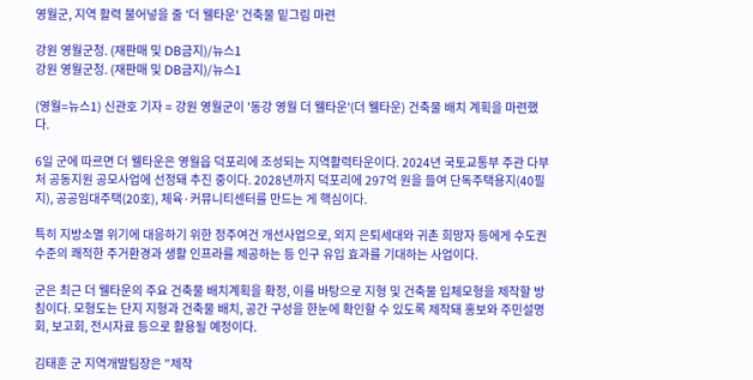영월군, 지역 활력 불어넣을 줄 '더 웰타운' 건축물 밑그림 마련

강원 영월군청. (재판매 및 DB금지)/뉴스1
강원 영월군청. (재판매 및 DB금지)/뉴스1

(영월=뉴스1) 신관호 기자 = 강원 영월군이 '동강 영월 더 웰타운'(더 웰타운) 건축물 배치 계획을 마련했다.

6일 군에 따르면 더 웰타운은 영월읍 덕포리에 조성되는 지역활력타운이다. 2024년 국토교통부 주관 다부처 공동지원 공모사업에 선정돼 추진 중이다. 2028년까지 덕포리에 297억 원을 들여 단독주택용지(40필지), 공공임대주택(20호), 체육·커뮤니티센터를 만드는 게 핵심이다.

특히 지방소멸 위기에 대응하기 위한 정주여건 개선사업으로, 외지 은퇴세대와 귀촌 희망자 등에게 수도권 수준의 쾌적한 주거환경과 생활 인프라를 제공하는 등 인구 유입 효과를 기대하는 사업이다.

군은 최근 더 웰타운의 주요 건축물 배치계획을 확정, 이를 바탕으로 지형 및 건축물 입체모형을 제작할 방침이다. 모형도는 단지 지형과 건축물 배치, 공간 구성을 한눈에 확인할 수 있도록 제작돼 홍보와 주민설명회, 보고회, 전시자료 등으로 활용될 예정이다.

김태훈 군 지역개발팀장은 "제작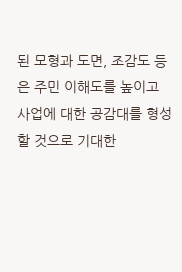된 모형과 도면, 조감도 등은 주민 이해도를 높이고 사업에 대한 공감대를 형성할 것으로 기대한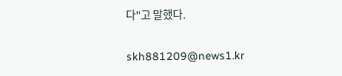다"고 말했다.

skh881209@news1.kr